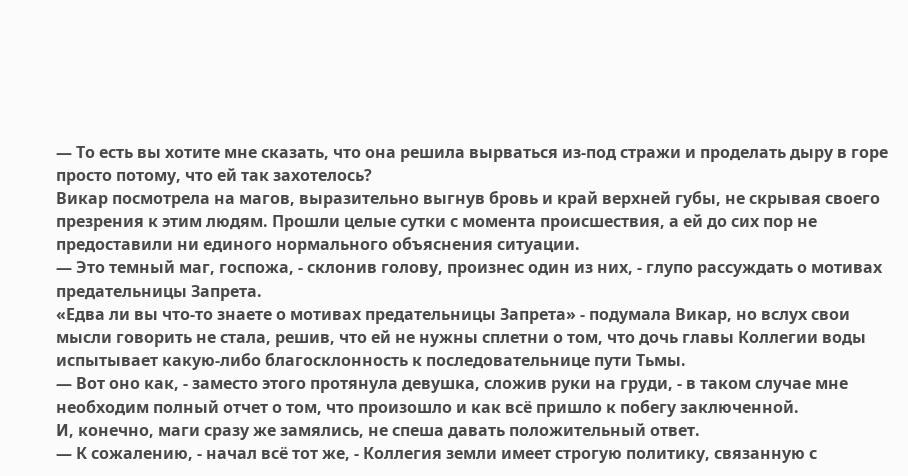— То есть вы хотите мне сказать, что она решила вырваться из-под стражи и проделать дыру в горе просто потому, что ей так захотелось?
Викар посмотрела на магов, выразительно выгнув бровь и край верхней губы, не скрывая своего презрения к этим людям. Прошли целые сутки с момента происшествия, а ей до сих пор не предоставили ни единого нормального объяснения ситуации.
— Это темный маг, госпожа, - склонив голову, произнес один из них, - глупо рассуждать о мотивах предательницы Запрета.
«Едва ли вы что-то знаете о мотивах предательницы Запрета» - подумала Викар, но вслух свои мысли говорить не стала, решив, что ей не нужны сплетни о том, что дочь главы Коллегии воды испытывает какую-либо благосклонность к последовательнице пути Тьмы.
— Вот оно как, - заместо этого протянула девушка, сложив руки на груди, - в таком случае мне необходим полный отчет о том, что произошло и как всё пришло к побегу заключенной.
И, конечно, маги сразу же замялись, не спеша давать положительный ответ.
— К сожалению, - начал всё тот же, - Коллегия земли имеет строгую политику, связанную с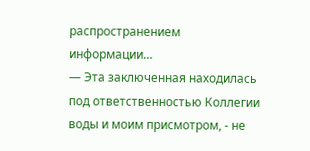распространением информации…
— Эта заключенная находилась под ответственностью Коллегии воды и моим присмотром, - не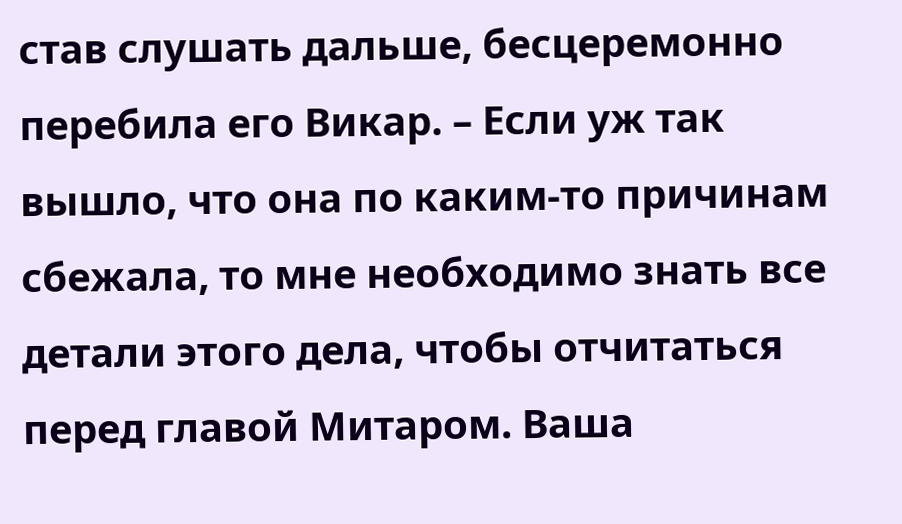став слушать дальше, бесцеремонно перебила его Викар. – Если уж так вышло, что она по каким-то причинам сбежала, то мне необходимо знать все детали этого дела, чтобы отчитаться перед главой Митаром. Ваша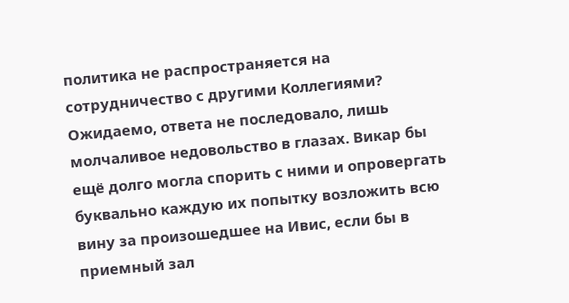политика не распространяется на сотрудничество с другими Коллегиями?
Ожидаемо, ответа не последовало, лишь молчаливое недовольство в глазах. Викар бы ещё долго могла спорить с ними и опровергать буквально каждую их попытку возложить всю вину за произошедшее на Ивис, если бы в приемный зал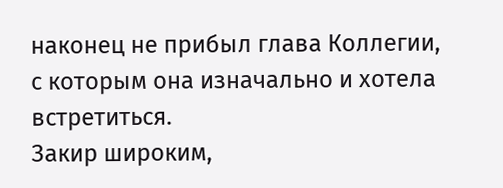наконец не прибыл глава Коллегии, с которым она изначально и хотела встретиться.
Закир широким,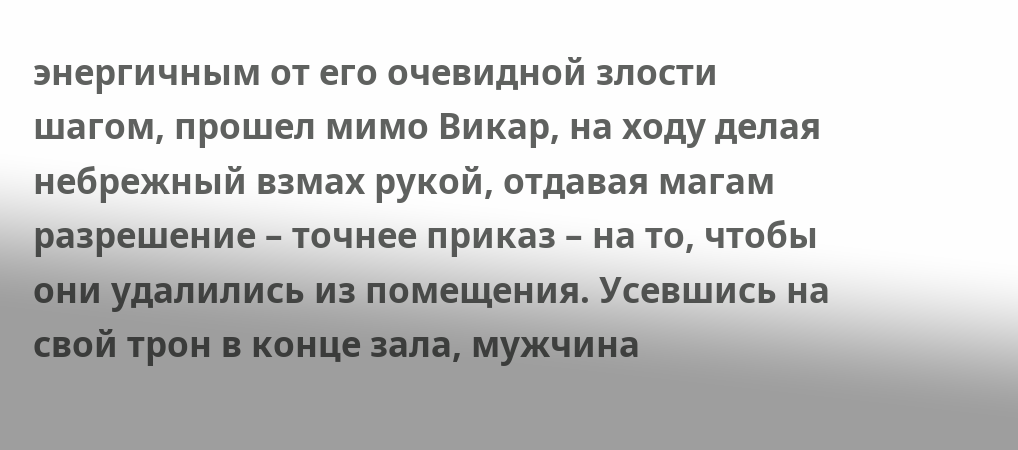энергичным от его очевидной злости шагом, прошел мимо Викар, на ходу делая небрежный взмах рукой, отдавая магам разрешение – точнее приказ – на то, чтобы они удалились из помещения. Усевшись на свой трон в конце зала, мужчина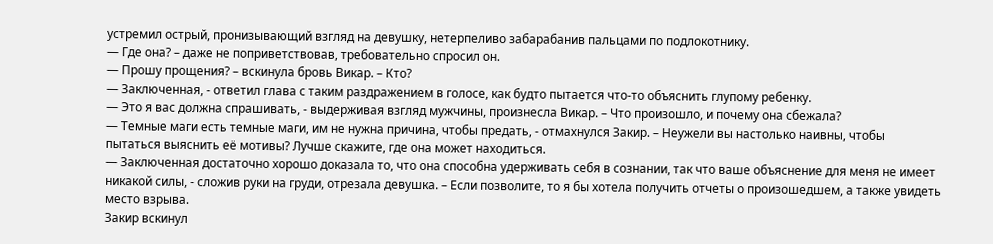устремил острый, пронизывающий взгляд на девушку, нетерпеливо забарабанив пальцами по подлокотнику.
— Где она? – даже не поприветствовав, требовательно спросил он.
— Прошу прощения? – вскинула бровь Викар. – Кто?
— Заключенная, - ответил глава с таким раздражением в голосе, как будто пытается что-то объяснить глупому ребенку.
— Это я вас должна спрашивать, - выдерживая взгляд мужчины, произнесла Викар. – Что произошло, и почему она сбежала?
— Темные маги есть темные маги, им не нужна причина, чтобы предать, - отмахнулся Закир. – Неужели вы настолько наивны, чтобы пытаться выяснить её мотивы? Лучше скажите, где она может находиться.
— Заключенная достаточно хорошо доказала то, что она способна удерживать себя в сознании, так что ваше объяснение для меня не имеет никакой силы, - сложив руки на груди, отрезала девушка. – Если позволите, то я бы хотела получить отчеты о произошедшем, а также увидеть место взрыва.
Закир вскинул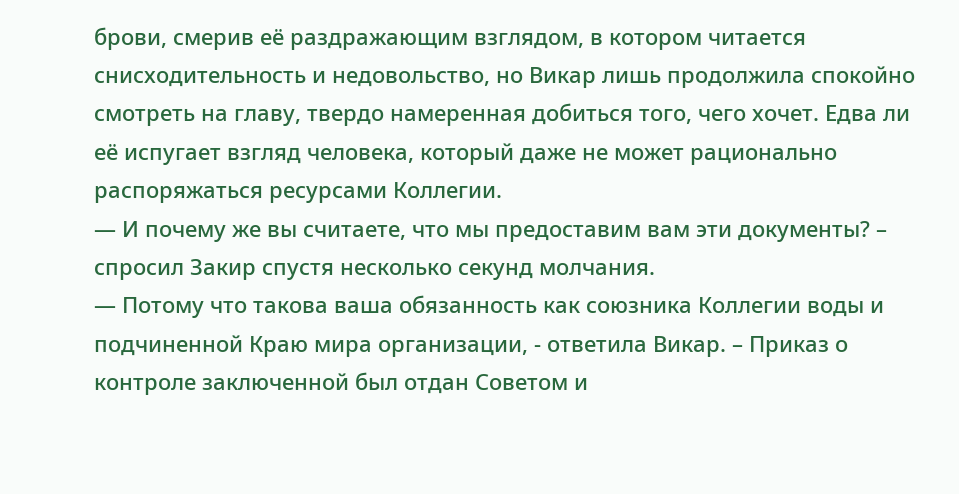брови, смерив её раздражающим взглядом, в котором читается снисходительность и недовольство, но Викар лишь продолжила спокойно смотреть на главу, твердо намеренная добиться того, чего хочет. Едва ли её испугает взгляд человека, который даже не может рационально распоряжаться ресурсами Коллегии.
— И почему же вы считаете, что мы предоставим вам эти документы? – спросил Закир спустя несколько секунд молчания.
— Потому что такова ваша обязанность как союзника Коллегии воды и подчиненной Краю мира организации, - ответила Викар. – Приказ о контроле заключенной был отдан Советом и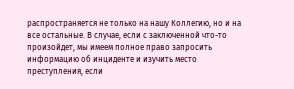распространяется не только на нашу Коллегию, но и на все остальные. В случае, если с заключенной что-то произойдет, мы имеем полное право запросить информацию об инциденте и изучить место преступления, если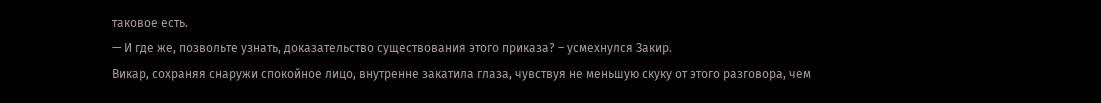таковое есть.
— И где же, позвольте узнать, доказательство существования этого приказа? – усмехнулся Закир.
Викар, сохраняя снаружи спокойное лицо, внутренне закатила глаза, чувствуя не меньшую скуку от этого разговора, чем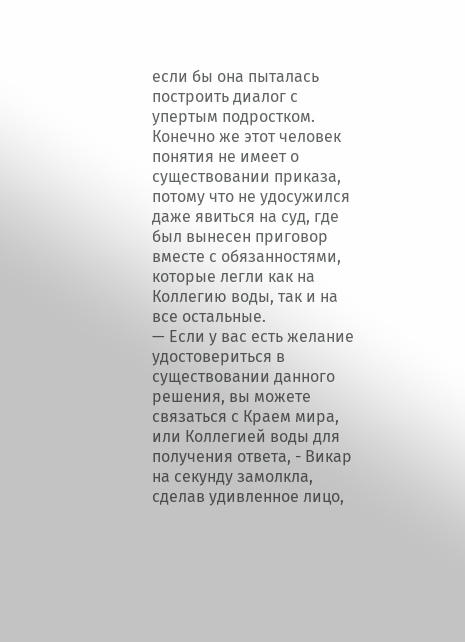если бы она пыталась построить диалог с упертым подростком. Конечно же этот человек понятия не имеет о существовании приказа, потому что не удосужился даже явиться на суд, где был вынесен приговор вместе с обязанностями, которые легли как на Коллегию воды, так и на все остальные.
— Если у вас есть желание удостовериться в существовании данного решения, вы можете связаться с Краем мира, или Коллегией воды для получения ответа, - Викар на секунду замолкла, сделав удивленное лицо,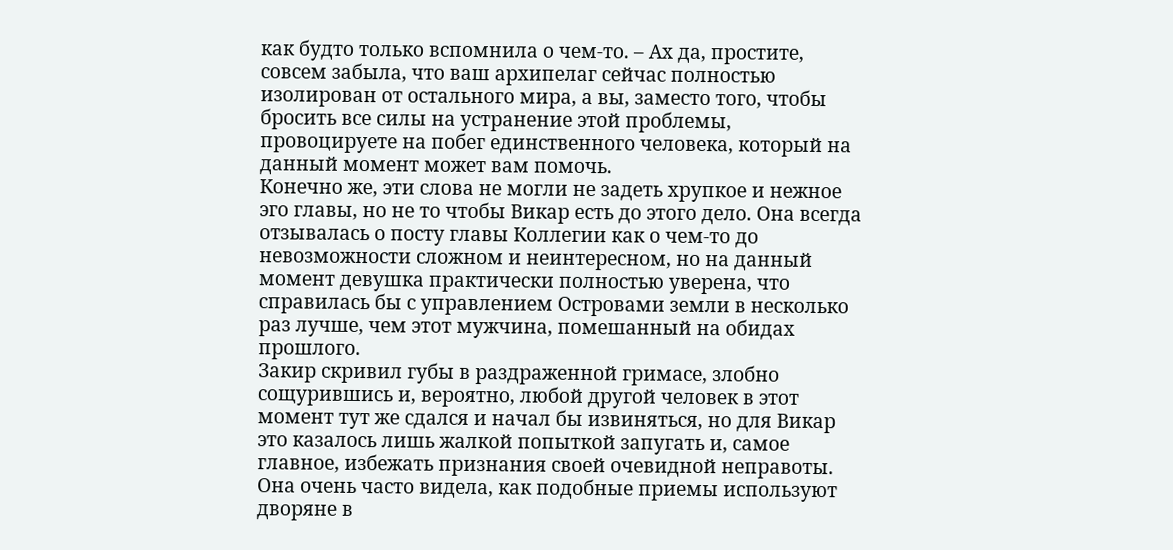как будто только вспомнила о чем-то. – Ах да, простите, совсем забыла, что ваш архипелаг сейчас полностью изолирован от остального мира, а вы, заместо того, чтобы бросить все силы на устранение этой проблемы, провоцируете на побег единственного человека, который на данный момент может вам помочь.
Конечно же, эти слова не могли не задеть хрупкое и нежное эго главы, но не то чтобы Викар есть до этого дело. Она всегда отзывалась о посту главы Коллегии как о чем-то до невозможности сложном и неинтересном, но на данный момент девушка практически полностью уверена, что справилась бы с управлением Островами земли в несколько раз лучше, чем этот мужчина, помешанный на обидах прошлого.
Закир скривил губы в раздраженной гримасе, злобно сощурившись и, вероятно, любой другой человек в этот момент тут же сдался и начал бы извиняться, но для Викар это казалось лишь жалкой попыткой запугать и, самое главное, избежать признания своей очевидной неправоты. Она очень часто видела, как подобные приемы используют дворяне в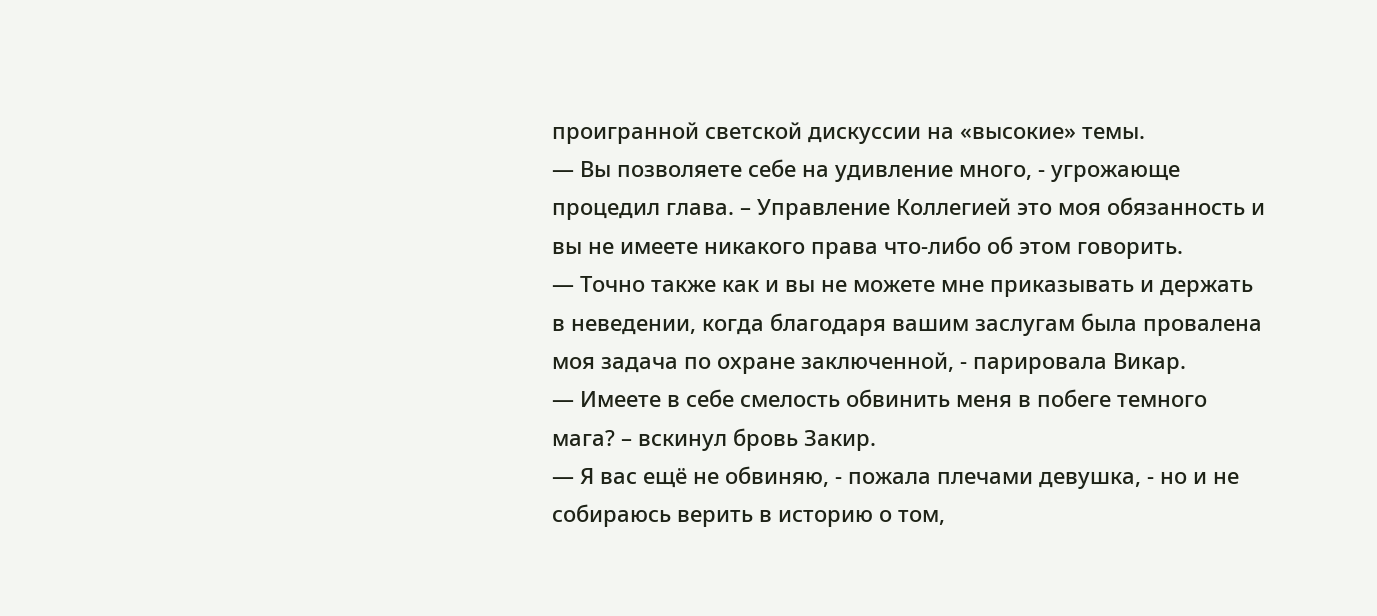проигранной светской дискуссии на «высокие» темы.
— Вы позволяете себе на удивление много, - угрожающе процедил глава. – Управление Коллегией это моя обязанность и вы не имеете никакого права что-либо об этом говорить.
— Точно также как и вы не можете мне приказывать и держать в неведении, когда благодаря вашим заслугам была провалена моя задача по охране заключенной, - парировала Викар.
— Имеете в себе смелость обвинить меня в побеге темного мага? – вскинул бровь Закир.
— Я вас ещё не обвиняю, - пожала плечами девушка, - но и не собираюсь верить в историю о том,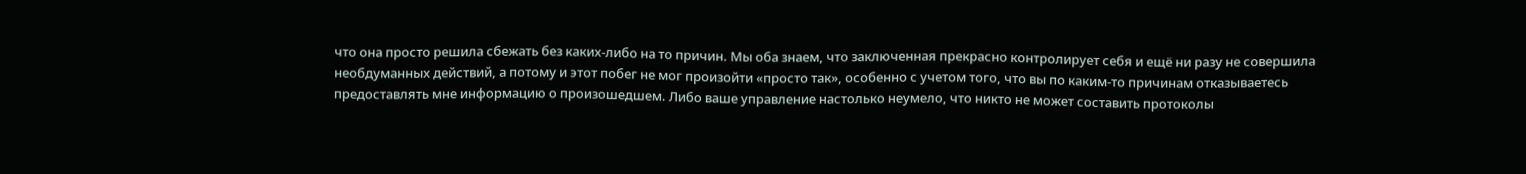что она просто решила сбежать без каких-либо на то причин. Мы оба знаем, что заключенная прекрасно контролирует себя и ещё ни разу не совершила необдуманных действий, а потому и этот побег не мог произойти «просто так», особенно с учетом того, что вы по каким-то причинам отказываетесь предоставлять мне информацию о произошедшем. Либо ваше управление настолько неумело, что никто не может составить протоколы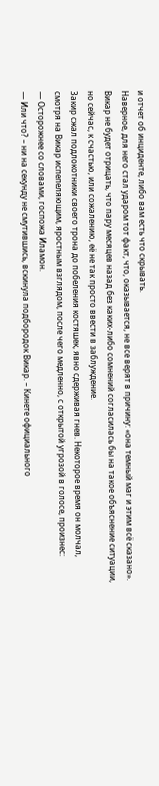и отчет об инциденте, либо вам есть что скрывать.
Наверное, для него стал ударом тот факт, что, оказывается, не все верят в причину: «она темный маг и этим всё сказано». Викар не будет отрицать, что пару месяцев назад без каких-либо сомнений согласилась бы на такое объяснение ситуации, но сейчас, к счастью, или сожалению, её не так просто ввести в заблуждение.
Закир сжал подлокотники своего трона до побеления костяшек, явно сдерживая гнев. Некоторое время он молчал, смотря на Викар испепеляющим, яростным взглядом, после чего медленно, с открытой угрозой в голосе, произнес:
— Осторожнее со словами, госпожа Иламон.
— Или что? – ни на секунду не смутившись, вскинула подбородок Викар. – Кинете официального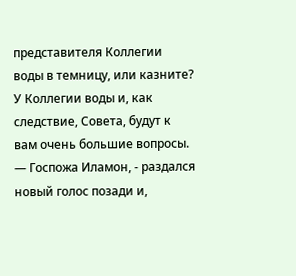представителя Коллегии воды в темницу, или казните? У Коллегии воды и, как следствие, Совета, будут к вам очень большие вопросы.
— Госпожа Иламон, - раздался новый голос позади и,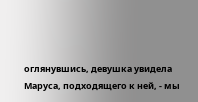оглянувшись, девушка увидела Маруса, подходящего к ней, - мы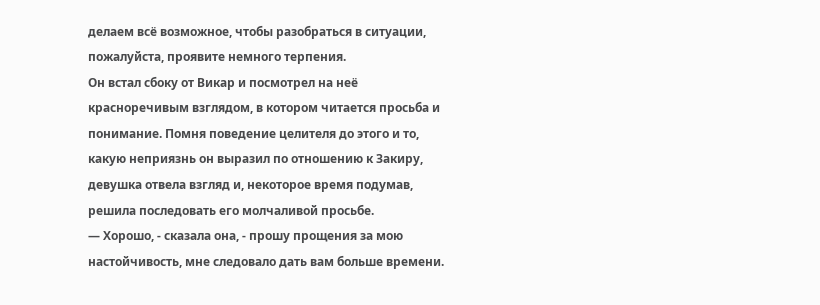делаем всё возможное, чтобы разобраться в ситуации, пожалуйста, проявите немного терпения.
Он встал сбоку от Викар и посмотрел на неё красноречивым взглядом, в котором читается просьба и понимание. Помня поведение целителя до этого и то, какую неприязнь он выразил по отношению к Закиру, девушка отвела взгляд и, некоторое время подумав, решила последовать его молчаливой просьбе.
— Хорошо, - сказала она, - прошу прощения за мою настойчивость, мне следовало дать вам больше времени.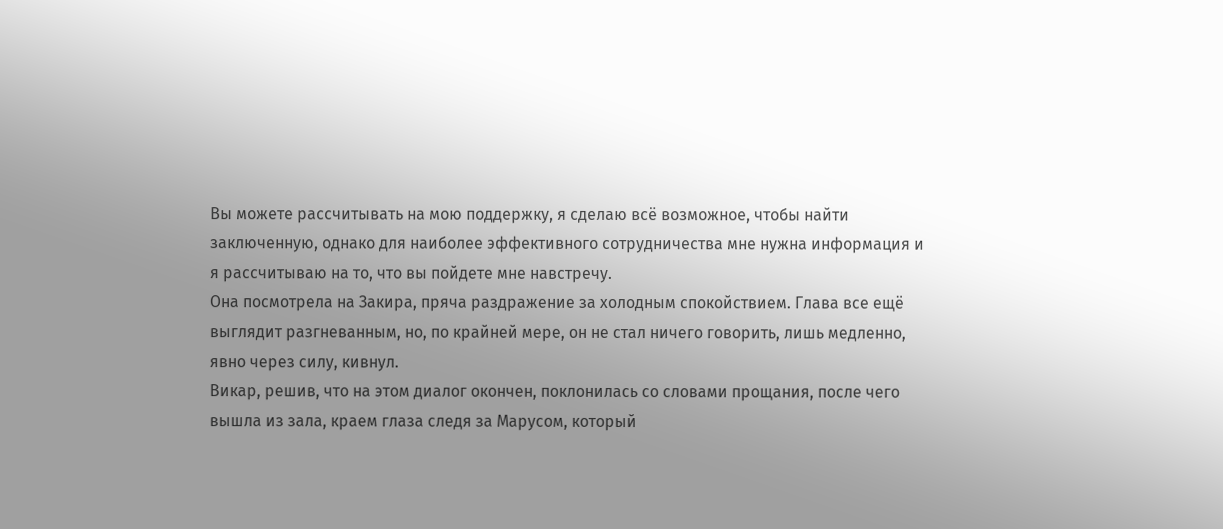Вы можете рассчитывать на мою поддержку, я сделаю всё возможное, чтобы найти заключенную, однако для наиболее эффективного сотрудничества мне нужна информация и я рассчитываю на то, что вы пойдете мне навстречу.
Она посмотрела на Закира, пряча раздражение за холодным спокойствием. Глава все ещё выглядит разгневанным, но, по крайней мере, он не стал ничего говорить, лишь медленно, явно через силу, кивнул.
Викар, решив, что на этом диалог окончен, поклонилась со словами прощания, после чего вышла из зала, краем глаза следя за Марусом, который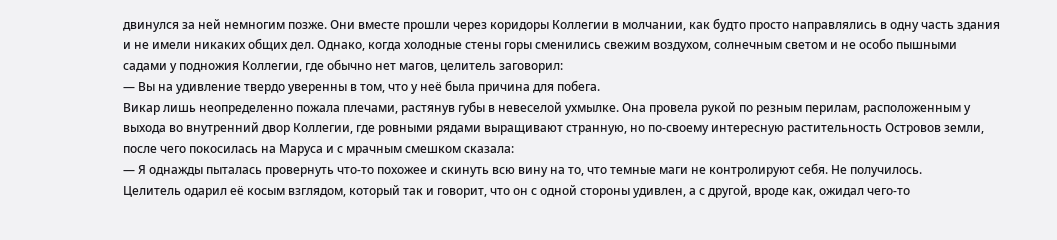двинулся за ней немногим позже. Они вместе прошли через коридоры Коллегии в молчании, как будто просто направлялись в одну часть здания и не имели никаких общих дел. Однако, когда холодные стены горы сменились свежим воздухом, солнечным светом и не особо пышными садами у подножия Коллегии, где обычно нет магов, целитель заговорил:
— Вы на удивление твердо уверенны в том, что у неё была причина для побега.
Викар лишь неопределенно пожала плечами, растянув губы в невеселой ухмылке. Она провела рукой по резным перилам, расположенным у выхода во внутренний двор Коллегии, где ровными рядами выращивают странную, но по-своему интересную растительность Островов земли, после чего покосилась на Маруса и с мрачным смешком сказала:
— Я однажды пыталась провернуть что-то похожее и скинуть всю вину на то, что темные маги не контролируют себя. Не получилось.
Целитель одарил её косым взглядом, который так и говорит, что он с одной стороны удивлен, а с другой, вроде как, ожидал чего-то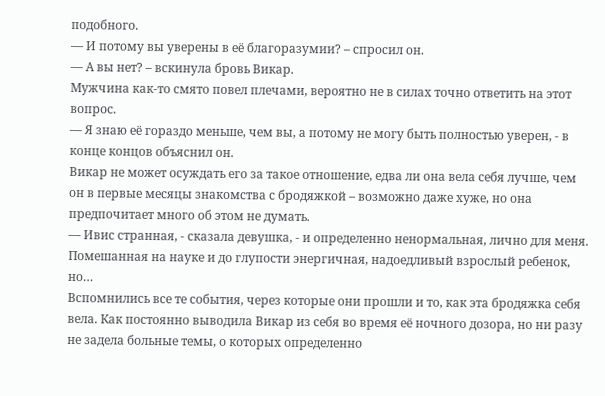подобного.
— И потому вы уверены в её благоразумии? – спросил он.
— А вы нет? – вскинула бровь Викар.
Мужчина как-то смято повел плечами, вероятно не в силах точно ответить на этот вопрос.
— Я знаю её гораздо меньше, чем вы, а потому не могу быть полностью уверен, - в конце концов объяснил он.
Викар не может осуждать его за такое отношение, едва ли она вела себя лучше, чем он в первые месяцы знакомства с бродяжкой – возможно даже хуже, но она предпочитает много об этом не думать.
— Ивис странная, - сказала девушка, - и определенно ненормальная, лично для меня. Помешанная на науке и до глупости энергичная, надоедливый взрослый ребенок, но…
Вспомнились все те события, через которые они прошли и то, как эта бродяжка себя вела. Как постоянно выводила Викар из себя во время её ночного дозора, но ни разу не задела больные темы, о которых определенно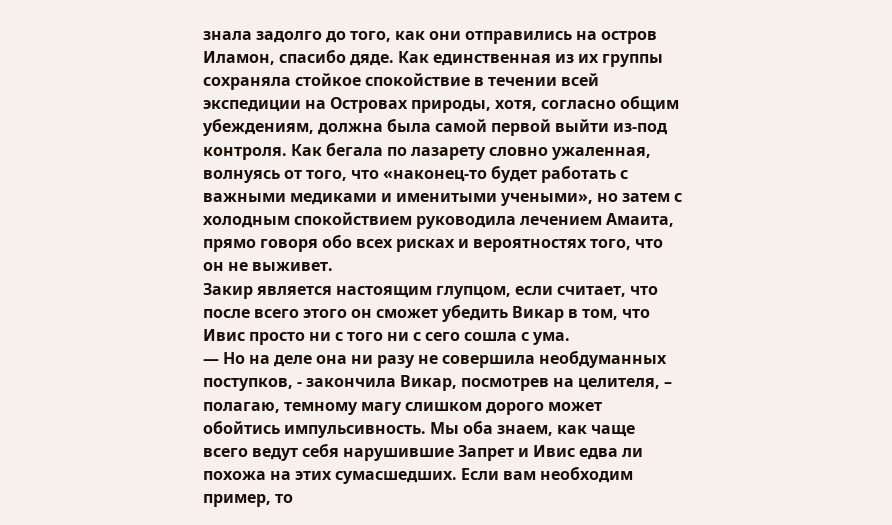знала задолго до того, как они отправились на остров Иламон, спасибо дяде. Как единственная из их группы сохраняла стойкое спокойствие в течении всей экспедиции на Островах природы, хотя, согласно общим убеждениям, должна была самой первой выйти из-под контроля. Как бегала по лазарету словно ужаленная, волнуясь от того, что «наконец-то будет работать с важными медиками и именитыми учеными», но затем с холодным спокойствием руководила лечением Амаита, прямо говоря обо всех рисках и вероятностях того, что он не выживет.
Закир является настоящим глупцом, если считает, что после всего этого он сможет убедить Викар в том, что Ивис просто ни с того ни с сего сошла с ума.
— Но на деле она ни разу не совершила необдуманных поступков, - закончила Викар, посмотрев на целителя, – полагаю, темному магу слишком дорого может обойтись импульсивность. Мы оба знаем, как чаще всего ведут себя нарушившие Запрет и Ивис едва ли похожа на этих сумасшедших. Если вам необходим пример, то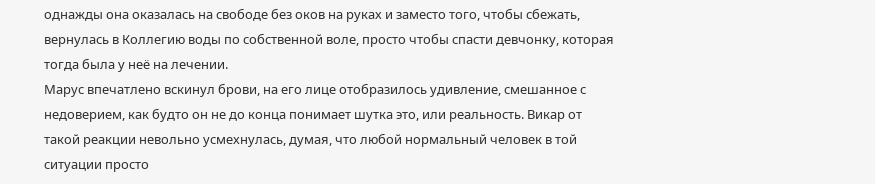однажды она оказалась на свободе без оков на руках и заместо того, чтобы сбежать, вернулась в Коллегию воды по собственной воле, просто чтобы спасти девчонку, которая тогда была у неё на лечении.
Марус впечатлено вскинул брови, на его лице отобразилось удивление, смешанное с недоверием, как будто он не до конца понимает шутка это, или реальность. Викар от такой реакции невольно усмехнулась, думая, что любой нормальный человек в той ситуации просто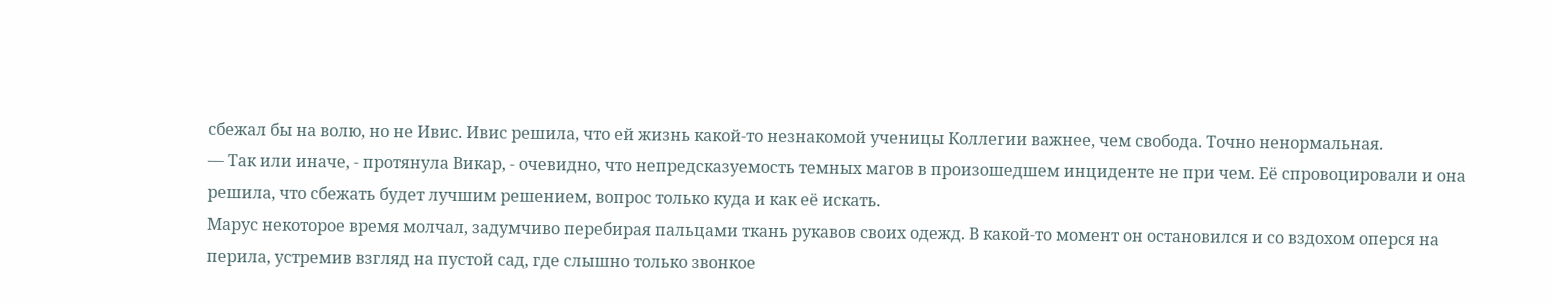сбежал бы на волю, но не Ивис. Ивис решила, что ей жизнь какой-то незнакомой ученицы Коллегии важнее, чем свобода. Точно ненормальная.
— Так или иначе, - протянула Викар, - очевидно, что непредсказуемость темных магов в произошедшем инциденте не при чем. Её спровоцировали и она решила, что сбежать будет лучшим решением, вопрос только куда и как её искать.
Марус некоторое время молчал, задумчиво перебирая пальцами ткань рукавов своих одежд. В какой-то момент он остановился и со вздохом оперся на перила, устремив взгляд на пустой сад, где слышно только звонкое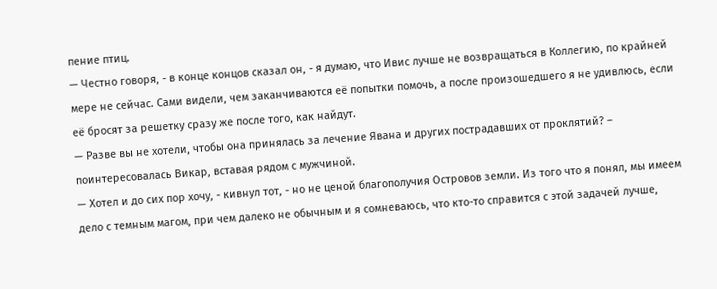пение птиц.
— Честно говоря, - в конце концов сказал он, - я думаю, что Ивис лучше не возвращаться в Коллегию, по крайней мере не сейчас. Сами видели, чем заканчиваются её попытки помочь, а после произошедшего я не удивлюсь, если её бросят за решетку сразу же после того, как найдут.
— Разве вы не хотели, чтобы она принялась за лечение Явана и других пострадавших от проклятий? – поинтересовалась Викар, вставая рядом с мужчиной.
— Хотел и до сих пор хочу, - кивнул тот, - но не ценой благополучия Островов земли. Из того что я понял, мы имеем дело с темным магом, при чем далеко не обычным и я сомневаюсь, что кто-то справится с этой задачей лучше,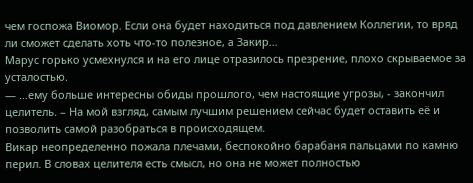чем госпожа Виомор. Если она будет находиться под давлением Коллегии, то вряд ли сможет сделать хоть что-то полезное, а Закир…
Марус горько усмехнулся и на его лице отразилось презрение, плохо скрываемое за усталостью.
— …ему больше интересны обиды прошлого, чем настоящие угрозы, - закончил целитель. – На мой взгляд, самым лучшим решением сейчас будет оставить её и позволить самой разобраться в происходящем.
Викар неопределенно пожала плечами, беспокойно барабаня пальцами по камню перил. В словах целителя есть смысл, но она не может полностью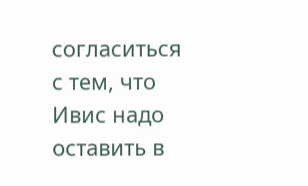согласиться с тем, что Ивис надо оставить в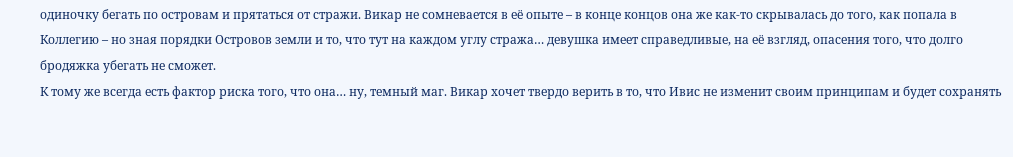одиночку бегать по островам и прятаться от стражи. Викар не сомневается в её опыте – в конце концов она же как-то скрывалась до того, как попала в Коллегию – но зная порядки Островов земли и то, что тут на каждом углу стража… девушка имеет справедливые, на её взгляд, опасения того, что долго бродяжка убегать не сможет.
К тому же всегда есть фактор риска того, что она… ну, темный маг. Викар хочет твердо верить в то, что Ивис не изменит своим принципам и будет сохранять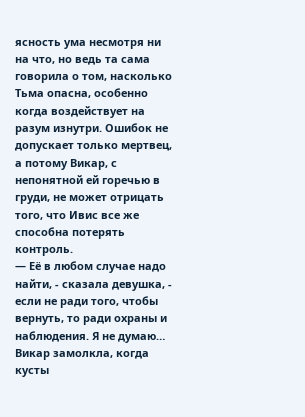ясность ума несмотря ни на что, но ведь та сама говорила о том, насколько Тьма опасна, особенно когда воздействует на разум изнутри. Ошибок не допускает только мертвец, а потому Викар, с непонятной ей горечью в груди, не может отрицать того, что Ивис все же способна потерять контроль.
— Её в любом случае надо найти, - сказала девушка, - если не ради того, чтобы вернуть, то ради охраны и наблюдения. Я не думаю…
Викар замолкла, когда кусты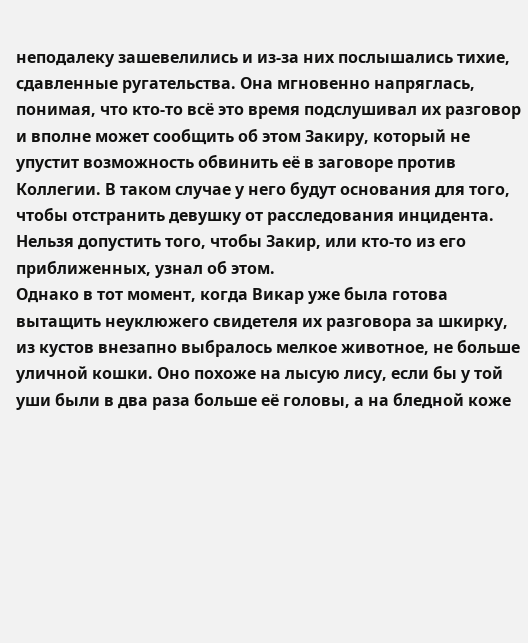неподалеку зашевелились и из-за них послышались тихие, сдавленные ругательства. Она мгновенно напряглась, понимая, что кто-то всё это время подслушивал их разговор и вполне может сообщить об этом Закиру, который не упустит возможность обвинить её в заговоре против Коллегии. В таком случае у него будут основания для того, чтобы отстранить девушку от расследования инцидента. Нельзя допустить того, чтобы Закир, или кто-то из его приближенных, узнал об этом.
Однако в тот момент, когда Викар уже была готова вытащить неуклюжего свидетеля их разговора за шкирку, из кустов внезапно выбралось мелкое животное, не больше уличной кошки. Оно похоже на лысую лису, если бы у той уши были в два раза больше её головы, а на бледной коже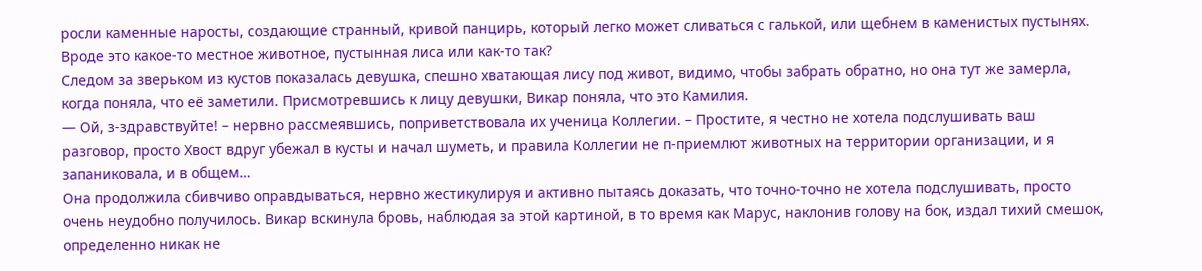росли каменные наросты, создающие странный, кривой панцирь, который легко может сливаться с галькой, или щебнем в каменистых пустынях. Вроде это какое-то местное животное, пустынная лиса или как-то так?
Следом за зверьком из кустов показалась девушка, спешно хватающая лису под живот, видимо, чтобы забрать обратно, но она тут же замерла, когда поняла, что её заметили. Присмотревшись к лицу девушки, Викар поняла, что это Камилия.
— Ой, з-здравствуйте! – нервно рассмеявшись, поприветствовала их ученица Коллегии. – Простите, я честно не хотела подслушивать ваш разговор, просто Хвост вдруг убежал в кусты и начал шуметь, и правила Коллегии не п-приемлют животных на территории организации, и я запаниковала, и в общем…
Она продолжила сбивчиво оправдываться, нервно жестикулируя и активно пытаясь доказать, что точно-точно не хотела подслушивать, просто очень неудобно получилось. Викар вскинула бровь, наблюдая за этой картиной, в то время как Марус, наклонив голову на бок, издал тихий смешок, определенно никак не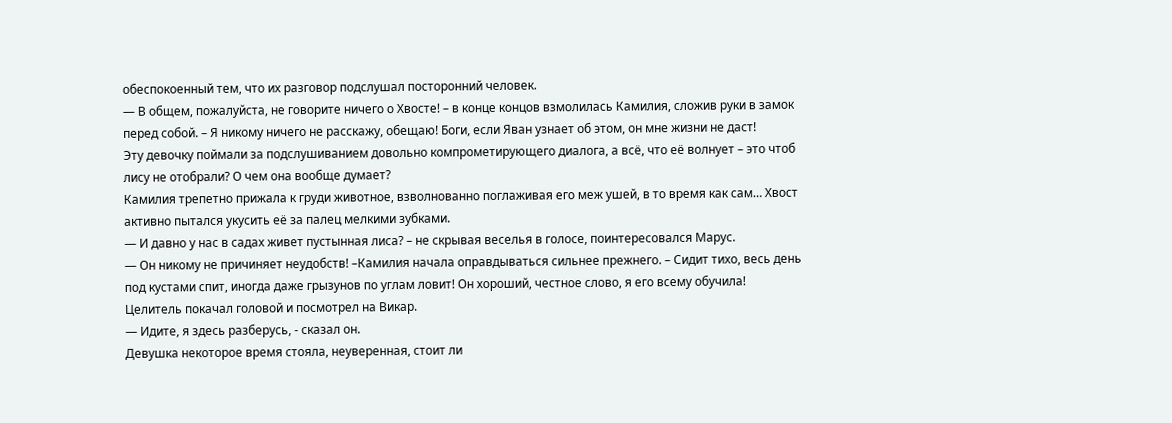обеспокоенный тем, что их разговор подслушал посторонний человек.
— В общем, пожалуйста, не говорите ничего о Хвосте! – в конце концов взмолилась Камилия, сложив руки в замок перед собой. – Я никому ничего не расскажу, обещаю! Боги, если Яван узнает об этом, он мне жизни не даст!
Эту девочку поймали за подслушиванием довольно компрометирующего диалога, а всё, что её волнует – это чтоб лису не отобрали? О чем она вообще думает?
Камилия трепетно прижала к груди животное, взволнованно поглаживая его меж ушей, в то время как сам… Хвост активно пытался укусить её за палец мелкими зубками.
— И давно у нас в садах живет пустынная лиса? – не скрывая веселья в голосе, поинтересовался Марус.
— Он никому не причиняет неудобств! –Камилия начала оправдываться сильнее прежнего. – Сидит тихо, весь день под кустами спит, иногда даже грызунов по углам ловит! Он хороший, честное слово, я его всему обучила!
Целитель покачал головой и посмотрел на Викар.
— Идите, я здесь разберусь, - сказал он.
Девушка некоторое время стояла, неуверенная, стоит ли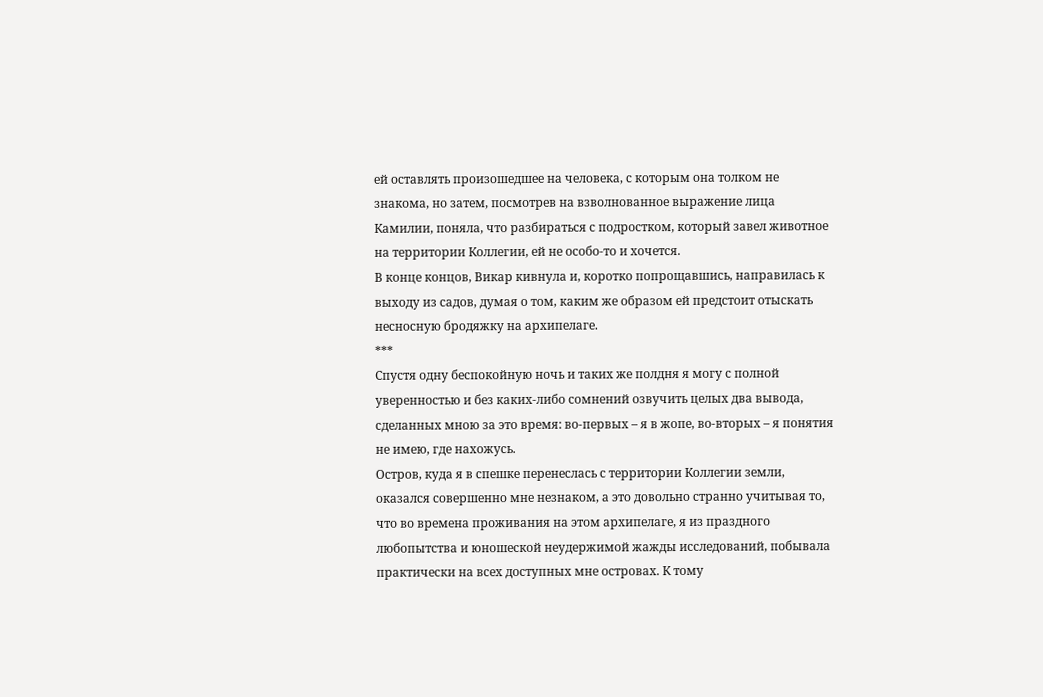ей оставлять произошедшее на человека, с которым она толком не знакома, но затем, посмотрев на взволнованное выражение лица Камилии, поняла, что разбираться с подростком, который завел животное на территории Коллегии, ей не особо-то и хочется.
В конце концов, Викар кивнула и, коротко попрощавшись, направилась к выходу из садов, думая о том, каким же образом ей предстоит отыскать несносную бродяжку на архипелаге.
***
Спустя одну беспокойную ночь и таких же полдня я могу с полной уверенностью и без каких-либо сомнений озвучить целых два вывода, сделанных мною за это время: во-первых – я в жопе, во-вторых – я понятия не имею, где нахожусь.
Остров, куда я в спешке перенеслась с территории Коллегии земли, оказался совершенно мне незнаком, а это довольно странно учитывая то, что во времена проживания на этом архипелаге, я из праздного любопытства и юношеской неудержимой жажды исследований, побывала практически на всех доступных мне островах. К тому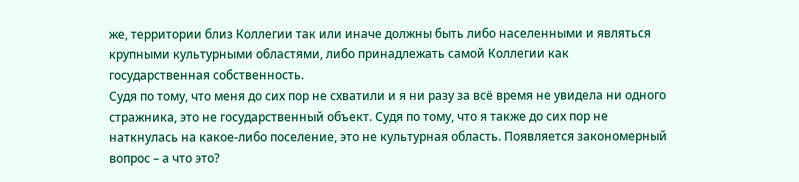же, территории близ Коллегии так или иначе должны быть либо населенными и являться крупными культурными областями, либо принадлежать самой Коллегии как государственная собственность.
Судя по тому, что меня до сих пор не схватили и я ни разу за всё время не увидела ни одного стражника, это не государственный объект. Судя по тому, что я также до сих пор не наткнулась на какое-либо поселение, это не культурная область. Появляется закономерный вопрос – а что это?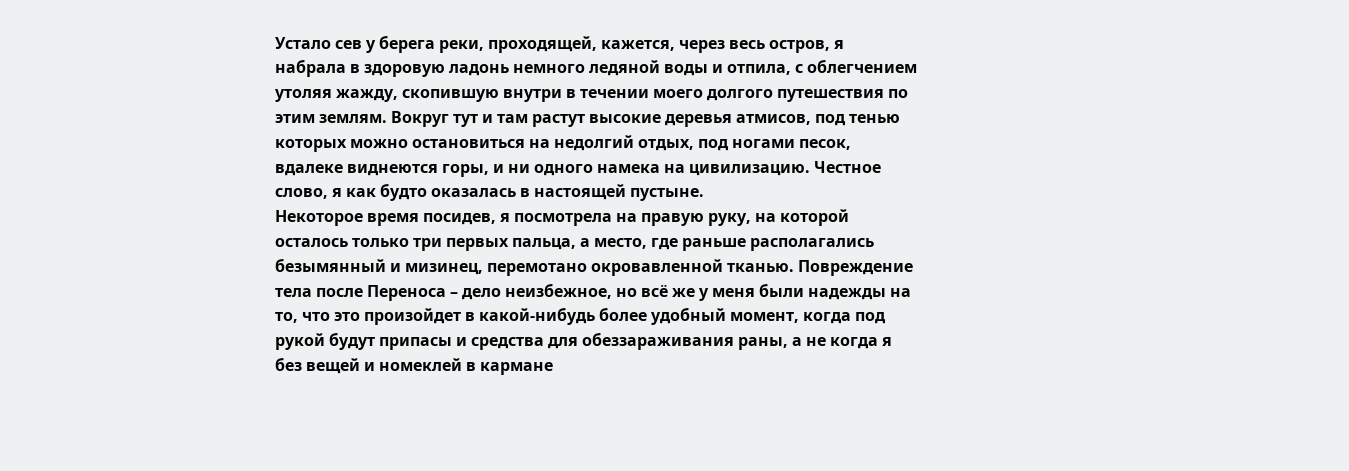Устало сев у берега реки, проходящей, кажется, через весь остров, я набрала в здоровую ладонь немного ледяной воды и отпила, с облегчением утоляя жажду, скопившую внутри в течении моего долгого путешествия по этим землям. Вокруг тут и там растут высокие деревья атмисов, под тенью которых можно остановиться на недолгий отдых, под ногами песок, вдалеке виднеются горы, и ни одного намека на цивилизацию. Честное слово, я как будто оказалась в настоящей пустыне.
Некоторое время посидев, я посмотрела на правую руку, на которой осталось только три первых пальца, а место, где раньше располагались безымянный и мизинец, перемотано окровавленной тканью. Повреждение тела после Переноса – дело неизбежное, но всё же у меня были надежды на то, что это произойдет в какой-нибудь более удобный момент, когда под рукой будут припасы и средства для обеззараживания раны, а не когда я без вещей и номеклей в кармане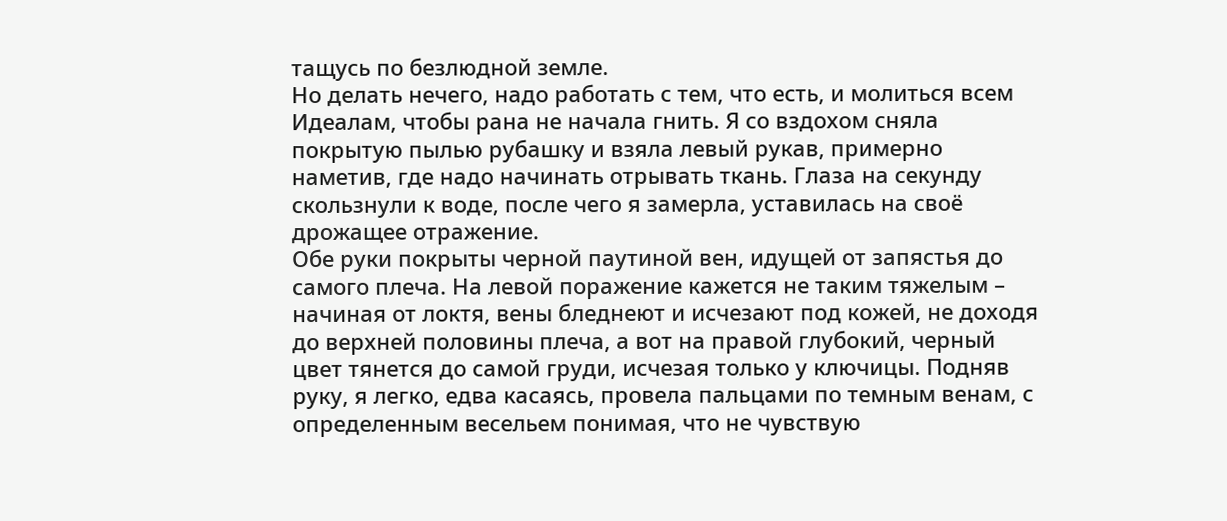тащусь по безлюдной земле.
Но делать нечего, надо работать с тем, что есть, и молиться всем Идеалам, чтобы рана не начала гнить. Я со вздохом сняла покрытую пылью рубашку и взяла левый рукав, примерно наметив, где надо начинать отрывать ткань. Глаза на секунду скользнули к воде, после чего я замерла, уставилась на своё дрожащее отражение.
Обе руки покрыты черной паутиной вен, идущей от запястья до самого плеча. На левой поражение кажется не таким тяжелым – начиная от локтя, вены бледнеют и исчезают под кожей, не доходя до верхней половины плеча, а вот на правой глубокий, черный цвет тянется до самой груди, исчезая только у ключицы. Подняв руку, я легко, едва касаясь, провела пальцами по темным венам, с определенным весельем понимая, что не чувствую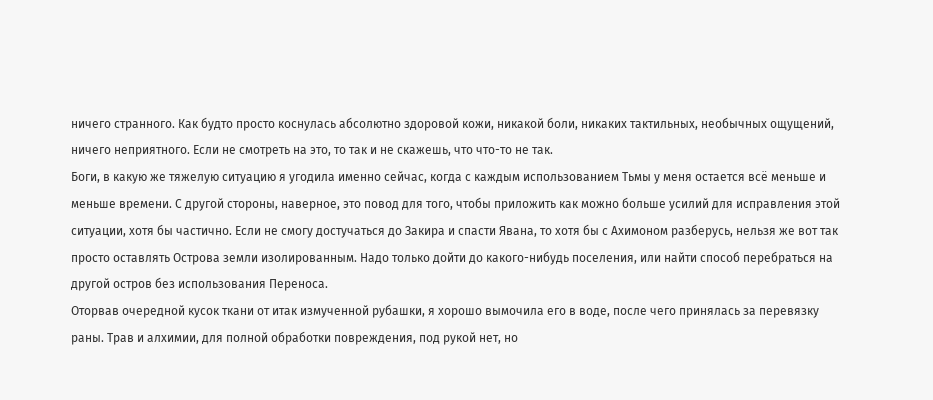ничего странного. Как будто просто коснулась абсолютно здоровой кожи, никакой боли, никаких тактильных, необычных ощущений, ничего неприятного. Если не смотреть на это, то так и не скажешь, что что-то не так.
Боги, в какую же тяжелую ситуацию я угодила именно сейчас, когда с каждым использованием Тьмы у меня остается всё меньше и меньше времени. С другой стороны, наверное, это повод для того, чтобы приложить как можно больше усилий для исправления этой ситуации, хотя бы частично. Если не смогу достучаться до Закира и спасти Явана, то хотя бы с Ахимоном разберусь, нельзя же вот так просто оставлять Острова земли изолированным. Надо только дойти до какого-нибудь поселения, или найти способ перебраться на другой остров без использования Переноса.
Оторвав очередной кусок ткани от итак измученной рубашки, я хорошо вымочила его в воде, после чего принялась за перевязку раны. Трав и алхимии, для полной обработки повреждения, под рукой нет, но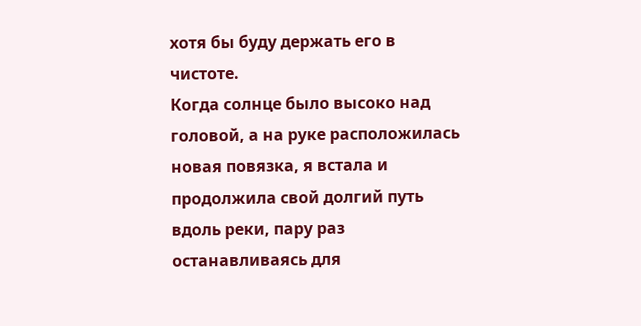хотя бы буду держать его в чистоте.
Когда солнце было высоко над головой, а на руке расположилась новая повязка, я встала и продолжила свой долгий путь вдоль реки, пару раз останавливаясь для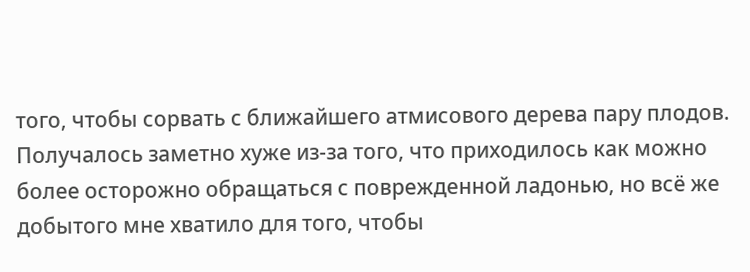того, чтобы сорвать с ближайшего атмисового дерева пару плодов. Получалось заметно хуже из-за того, что приходилось как можно более осторожно обращаться с поврежденной ладонью, но всё же добытого мне хватило для того, чтобы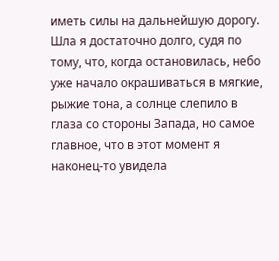иметь силы на дальнейшую дорогу.
Шла я достаточно долго, судя по тому, что, когда остановилась, небо уже начало окрашиваться в мягкие, рыжие тона, а солнце слепило в глаза со стороны Запада, но самое главное, что в этот момент я наконец-то увидела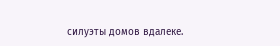силуэты домов вдалеке.